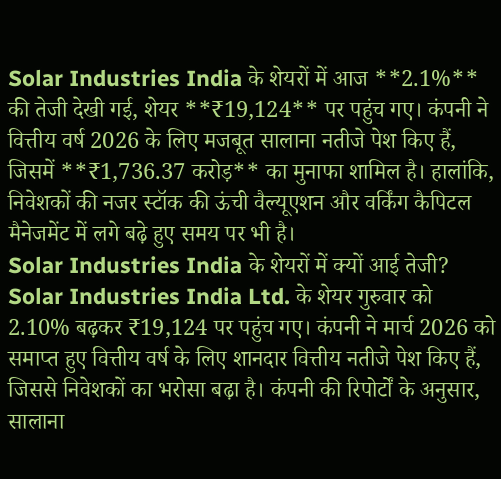Solar Industries India के शेयरों में आज **2.1%** की तेजी देखी गई, शेयर **₹19,124** पर पहुंच गए। कंपनी ने वित्तीय वर्ष 2026 के लिए मजबूत सालाना नतीजे पेश किए हैं, जिसमें **₹1,736.37 करोड़** का मुनाफा शामिल है। हालांकि, निवेशकों की नजर स्टॉक की ऊंची वैल्यूएशन और वर्किंग कैपिटल मैनेजमेंट में लगे बढ़े हुए समय पर भी है।
Solar Industries India के शेयरों में क्यों आई तेजी?
Solar Industries India Ltd. के शेयर गुरुवार को 2.10% बढ़कर ₹19,124 पर पहुंच गए। कंपनी ने मार्च 2026 को समाप्त हुए वित्तीय वर्ष के लिए शानदार वित्तीय नतीजे पेश किए हैं, जिससे निवेशकों का भरोसा बढ़ा है। कंपनी की रिपोर्टों के अनुसार, सालाना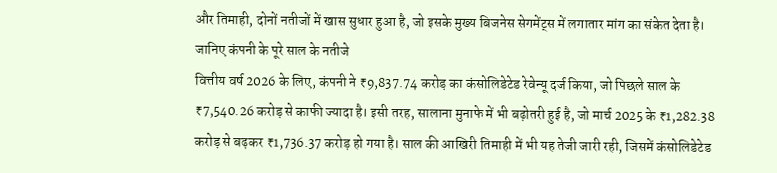और तिमाही, दोनों नतीजों में खास सुधार हुआ है, जो इसके मुख्य बिजनेस सेगमेंट्स में लगातार मांग का संकेत देता है।
जानिए कंपनी के पूरे साल के नतीजे
वित्तीय वर्ष 2026 के लिए, कंपनी ने ₹9,837.74 करोड़ का कंसोलिडेटेड रेवेन्यू दर्ज किया, जो पिछले साल के ₹7,540.26 करोड़ से काफी ज्यादा है। इसी तरह, सालाना मुनाफे में भी बढ़ोतरी हुई है, जो मार्च 2025 के ₹1,282.38 करोड़ से बढ़कर ₹1,736.37 करोड़ हो गया है। साल की आखिरी तिमाही में भी यह तेजी जारी रही, जिसमें कंसोलिडेटेड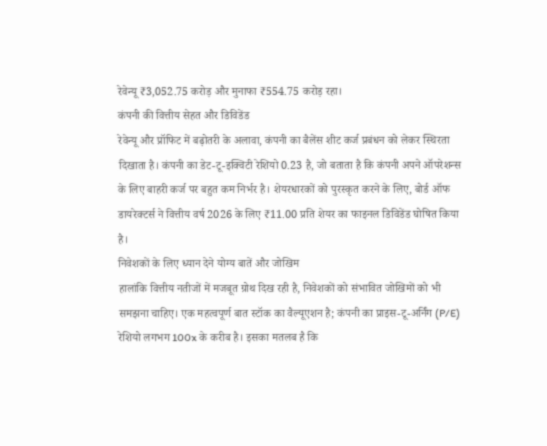रेवेन्यू ₹3,052.75 करोड़ और मुनाफा ₹554.75 करोड़ रहा।
कंपनी की वित्तीय सेहत और डिविडेंड
रेवेन्यू और प्रॉफिट में बढ़ोतरी के अलावा, कंपनी का बैलेंस शीट कर्ज प्रबंधन को लेकर स्थिरता दिखाता है। कंपनी का डेट-टू-इक्विटी रेशियो 0.23 है, जो बताता है कि कंपनी अपने ऑपरेशन्स के लिए बाहरी कर्ज पर बहुत कम निर्भर है। शेयरधारकों को पुरस्कृत करने के लिए, बोर्ड ऑफ डायरेक्टर्स ने वित्तीय वर्ष 2026 के लिए ₹11.00 प्रति शेयर का फाइनल डिविडेंड घोषित किया है।
निवेशकों के लिए ध्यान देने योग्य बातें और जोखिम
हालांकि वित्तीय नतीजों में मजबूत ग्रोथ दिख रही है, निवेशकों को संभावित जोखिमों को भी समझना चाहिए। एक महत्वपूर्ण बात स्टॉक का वैल्यूएशन है; कंपनी का प्राइस-टू-अर्निंग (P/E) रेशियो लगभग 100x के करीब है। इसका मतलब है कि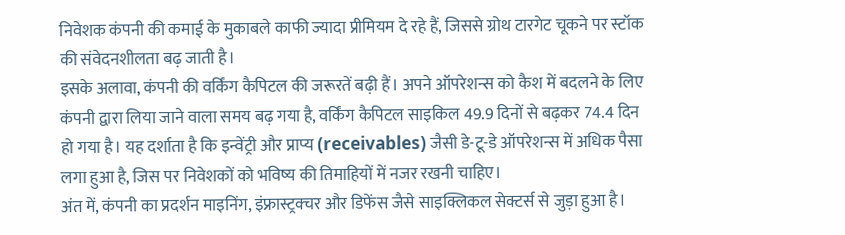निवेशक कंपनी की कमाई के मुकाबले काफी ज्यादा प्रीमियम दे रहे हैं, जिससे ग्रोथ टारगेट चूकने पर स्टॉक की संवेदनशीलता बढ़ जाती है।
इसके अलावा, कंपनी की वर्किंग कैपिटल की जरूरतें बढ़ी हैं। अपने ऑपरेशन्स को कैश में बदलने के लिए कंपनी द्वारा लिया जाने वाला समय बढ़ गया है, वर्किंग कैपिटल साइकिल 49.9 दिनों से बढ़कर 74.4 दिन हो गया है। यह दर्शाता है कि इन्वेंट्री और प्राप्य (receivables) जैसी डे-टू-डे ऑपरेशन्स में अधिक पैसा लगा हुआ है, जिस पर निवेशकों को भविष्य की तिमाहियों में नजर रखनी चाहिए।
अंत में, कंपनी का प्रदर्शन माइनिंग, इंफ्रास्ट्रक्चर और डिफेंस जैसे साइक्लिकल सेक्टर्स से जुड़ा हुआ है।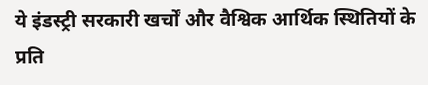ये इंडस्ट्री सरकारी खर्चों और वैश्विक आर्थिक स्थितियों के प्रति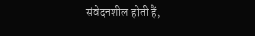संवेदनशील होती हैं,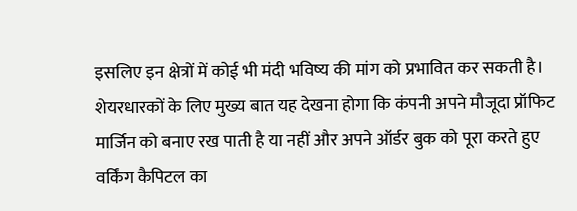इसलिए इन क्षेत्रों में कोई भी मंदी भविष्य की मांग को प्रभावित कर सकती है। शेयरधारकों के लिए मुख्य बात यह देखना होगा कि कंपनी अपने मौजूदा प्रॉफिट मार्जिन को बनाए रख पाती है या नहीं और अपने ऑर्डर बुक को पूरा करते हुए वर्किंग कैपिटल का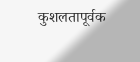कुशलतापूर्वक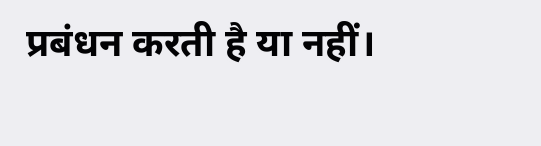प्रबंधन करती है या नहीं।